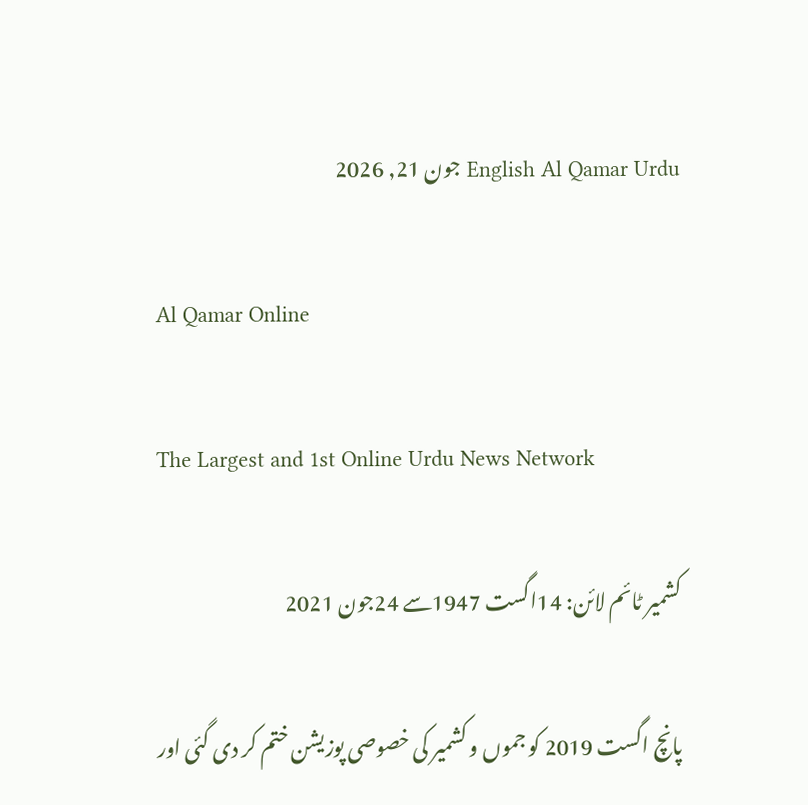English Al Qamar Urdu جون 21, 2026

Al Qamar Online

The Largest and 1st Online Urdu News Network

کشمیر ٹائم لائن: 14اگست 1947سے 24جون 2021

پانچ اگست 2019 کو جموں و کشمیر کی خصوصی پوزیشن ختم کر دی گئی اور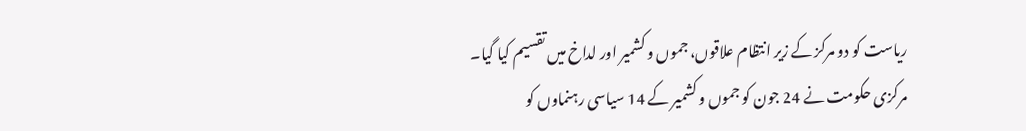ریاست کو دو مرکز کے زیر انتظام علاقوں، جموں و کشمیر اور لداخ میں تقسیم کیا گیا۔
مرکزی حکومت نے 24 جون کو جموں و کشمیر کے 14 سیاسی رہنماوں کو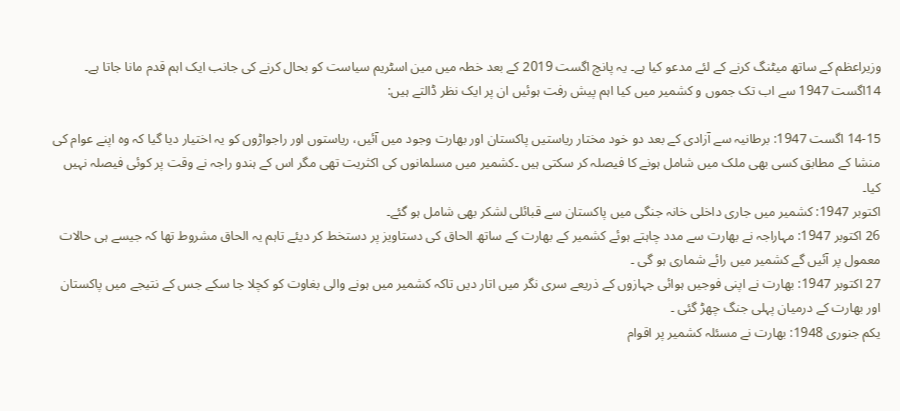وزیراعظم کے ساتھ میٹنگ کرنے کے لئے مدعو کیا ہے۔ یہ پانچ اگست 2019 کے بعد خطہ میں مین اسٹریم سیاست کو بحال کرنے کی جانب ایک اہم قدم مانا جاتا ہے۔
14اگست 1947 سے اب تک جموں و کشمیر میں کیا اہم پیش رفت ہوئیں ان پر ایک نظر ڈالتے ہیں:

14-15 اگست 1947: برطانیہ سے آزادی کے بعد دو خود مختار ریاستیں پاکستان اور بھارت وجود میں آئیں، ریاستوں اور راجواڑوں کو یہ اختیار دیا گیا کہ وہ اپنے عوام کی منشا کے مطابق کسی بھی ملک میں شامل ہونے کا فیصلہ کر سکتی ہیں ۔کشمیر میں مسلمانوں کی اکثریت تھی مگر اس کے ہندو راجہ نے وقت پر کوئی فیصلہ نہیں کیا۔
اکتوبر 1947: کشمیر میں جاری داخلی خانہ جنگی میں پاکستان سے قبائلی لشکر بھی شامل ہو گئے۔
26 اکتوبر 1947: مہاراجہ نے بھارت سے مدد چاہتے ہوئے کشمیر کے بھارت کے ساتھ الحاق کی دستاویز پر دستخط کر دیئے تاہم یہ الحاق مشروط تھا کہ جیسے ہی حالات معمول پر آئیں گے کشمیر میں رائے شماری ہو گی ۔
27 اکتوبر 1947: بھارت نے اپنی فوجیں ہوائی جہازوں کے ذریعے سری نگر میں اتار دیں تاکہ کشمیر میں ہونے والی بغاوت کو کچلا جا سکے جس کے نتیجے میں پاکستان اور بھارت کے درمیان پہلی جنگ چھڑ گئی ۔
یکم جنوری 1948: بھارت نے مسئلہ کشمیر پر اقوام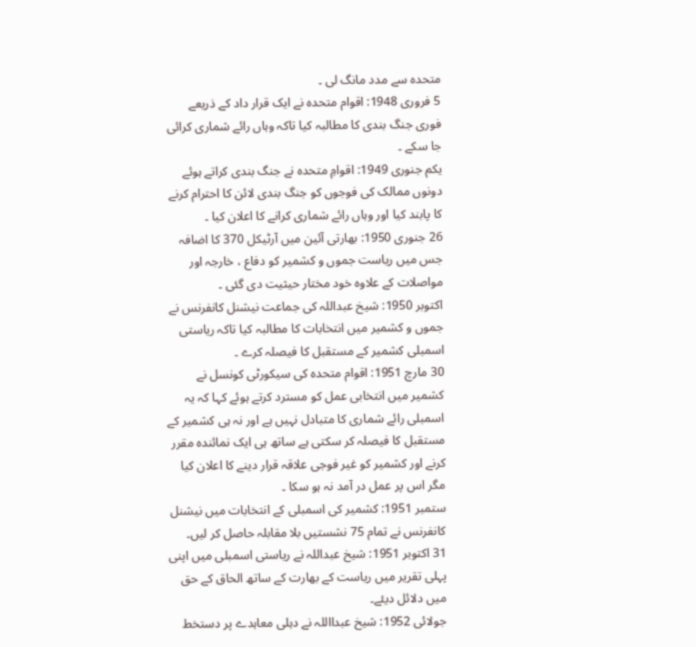متحدہ سے مدد مانگ لی ۔
5 فروری 1948: اقوام متحدہ نے ایک قرار داد کے ذریعے فوری جنگ بندی کا مطالبہ کیا تاکہ وہاں رائے شماری کرائی جا سکے ۔
یکم جنوری 1949: اقوامِ متحدہ نے جنگ بندی کراتے ہوئے دونوں ممالک کی فوجوں کو جنگ بندی لائن کا احترام کرنے کا پابند کیا اور وہاں رائے شماری کرانے کا اعلان کیا ۔
26 جنوری 1950: بھارتی آئین میں آرٹیکل 370 کا اضافہ جس میں ریاست جموں و کشمیر کو دفاع ، خارجہ اور مواصلات کے علاوہ خود مختار حیثیت دی گئی ۔
اکتوبر 1950: شیخ عبداللہ کی جماعت نیشنل کانفرنس نے جموں و کشمیر میں انتخابات کا مطالبہ کیا تاکہ ریاستی اسمبلی کشمیر کے مستقبل کا فیصلہ کرے ۔
30 مارچ 1951: اقوام متحدہ کی سیکورٹی کونسل نے کشمیر میں انتخابی عمل کو مسترد کرتے ہوئے کہا کہ یہ اسمبلی رائے شماری کا متبادل نہیں ہے اور نہ ہی کشمیر کے مستقبل کا فیصلہ کر سکتی ہے ساتھ ہی ایک نمائندہ مقرر کرنے اور کشمیر کو غیر فوجی علاقہ قرار دینے کا اعلان کیا مگر اس پر عمل در آمد نہ ہو سکا ۔
ستمبر 1951: کشمیر کی اسمبلی کے انتخابات میں نیشنل کانفرنس نے تمام 75 نشستیں بلا مقابلہ حاصل کر لیں۔
31 اکتوبر 1951: شیخ عبداللہ نے ریاستی اسمبلی میں اپنی پہلی تقریر میں ریاست کے بھارت کے ساتھ الحاق کے حق میں دلائل دیئے۔
جولائی 1952: شیخ عبدااللہ نے دہلی معاہدے پر دستخط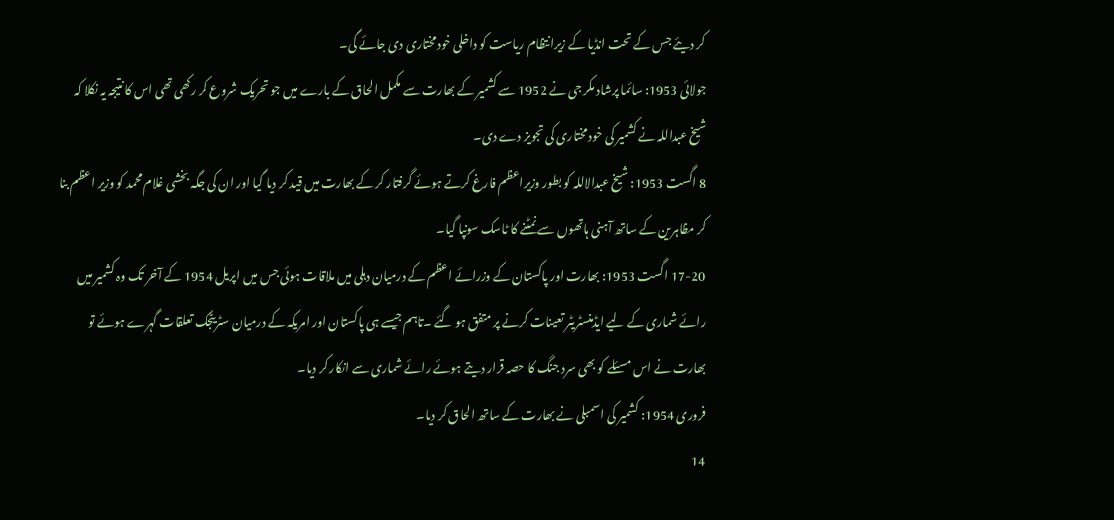کر دیئے جس کے تحت انڈیا کے زیرانتظام ریاست کو داخلی خودمختاری دی جائے گی۔
جولائی 1953: سائما پرشاد مکر جی نے 1952 سے کشمیر کے بھارت سے مکمل الحاق کے بارے میں جو تحریک شروع کر رکھی تھی اس کا نتیجہ یہ نکلا کہ شیخ عبداللہ نے کشمیر کی خود مختاری کی تجویز دے دی۔
8 اگست 1953: شیخ عبدالاللہ کو بطور وزیراعظم فارغ کرتے ہوئے گرفتار کر کے بھارت میں قید کر دیا گیا اور ان کی جگہ بخشی غلام محمد کو وزیر اعظم بنا کر مظاہرین کے ساتھ آہنی ہاتھوں سے نمٹنے کا ٹاسک سونپا گیا۔
17-20 اگست 1953: بھارت اور پاکستان کے وزرائے اعظم کے درمیان دہلی میں ملاقات ہوئی جس میں اپریل 1954 کے آخر تک وہ کشمیر میں رائے شماری کے لیے ایڈمنسٹریٹر تعینات کرنے پر متفق ہو گئے ۔تاہم جیسے ہی پاکستان اور امریکہ کے درمیان سٹریٹجک تعلقات گہرے ہوئے تو بھارت نے اس مسئلے کو بھی سرد جنگ کا حصہ قرار دیتے ہوئے رائے شماری سے انکار کر دیا۔
فروری 1954: کشمیر کی اسمبلی نے بھارت کے ساتھ الحاق کر دیا۔
14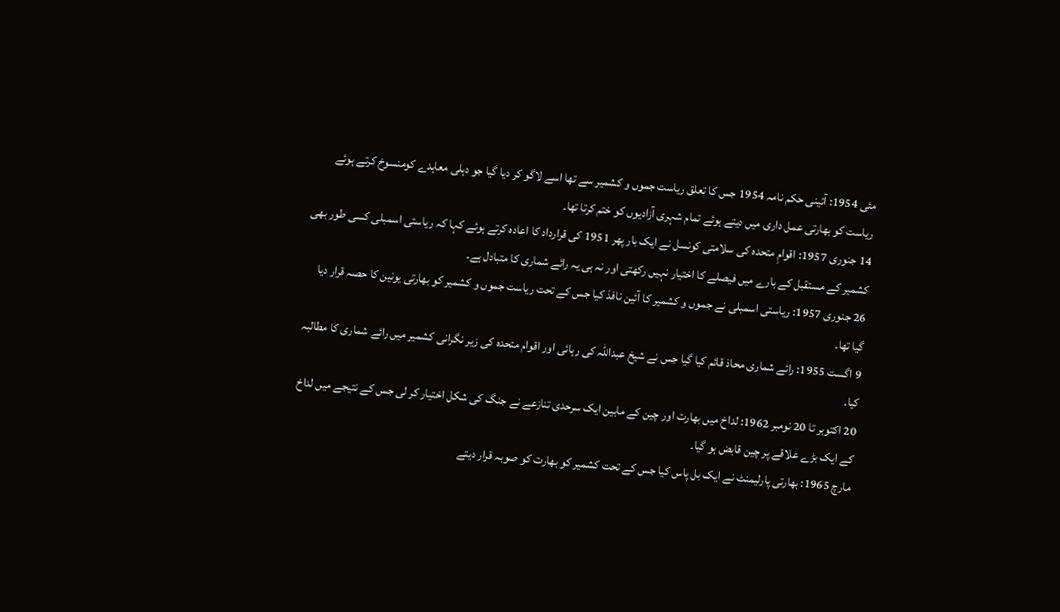مئی 1954: آئینی حکم نامہ 1954 جس کا تعلق ریاست جموں و کشمیر سے تھا اسے لاگو کر دیا گیا جو دہلی معاہدے کومنسوخ کرتے ہوئے ریاست کو بھارتی عمل داری میں دیتے ہوئے تمام شہری آزادیوں کو ختم کرتا تھا۔
14 جنوری 1957: اقوامِ متحدہ کی سلامتی کونسل نے ایک بار پھر 1951 کی قرارداد کا اعادہ کرتے ہوئے کہا کہ ریاستی اسمبلی کسی طور بھی کشمیر کے مستقبل کے بارے میں فیصلے کا اختیار نہیں رکھتی اور نہ ہی یہ رائے شماری کا متبادل ہے۔
26 جنوری 1957: ریاستی اسمبلی نے جموں و کشمیر کا آئین نافذ کیا جس کے تحت ریاست جموں و کشمیر کو بھارتی یونین کا حصہ قرار دیا گیا تھا۔
9 اگست 1955: رائے شماری محاذ قائم کیا گیا جس نے شیخ عبداللہ کی رہائی اور اقوام متحدہ کی زیر نگرانی کشمیر میں رائے شماری کا مطالبہ کیا۔
20 اکتوبر تا 20 نومبر 1962: لداخ میں بھارت اور چین کے مابین ایک سرحدی تنازعے نے جنگ کی شکل اختیار کر لی جس کے نتیجے میں لداخ کے ایک بڑے علاقے پر چین قابض ہو گیا۔
مارچ 1965: بھارتی پارلیمنٹ نے ایک بل پاس کیا جس کے تحت کشمیر کو بھارت کو صوبہ قرار دیتے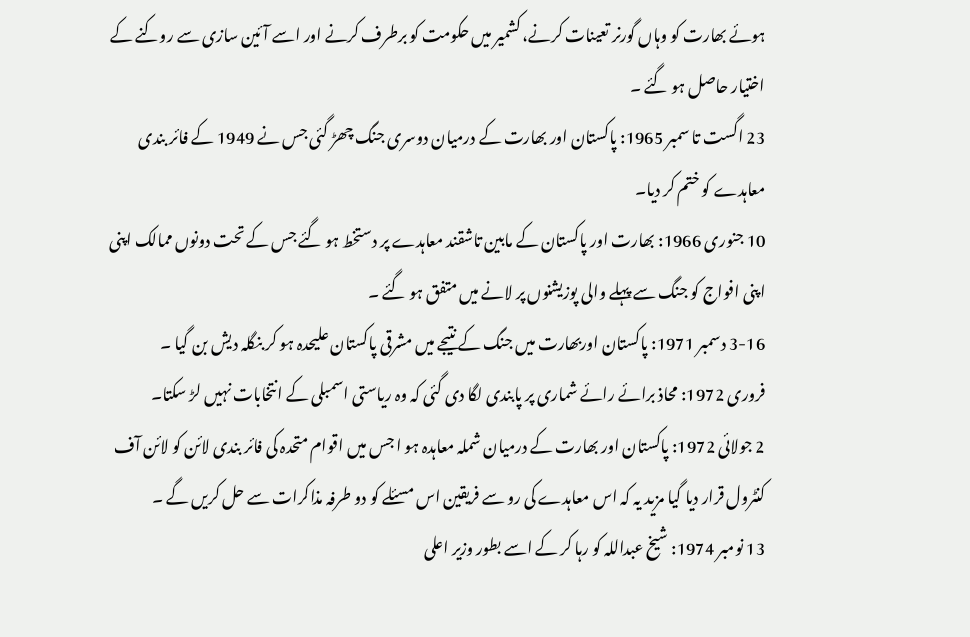ہوئے بھارت کو وہاں گورنر تعینات کرنے، کشمیر میں حکومت کو برطرف کرنے اور اسے آئین سازی سے روکنے کے اختیار حاصل ہو گئے ۔
23 اگست تا سمبر 1965: پاکستان اور بھارت کے درمیان دوسری جنگ چھڑ گئی جس نے 1949 کے فائر بندی معاہدے کو ختم کر دیا۔
10 جنوری 1966: بھارت اور پاکستان کے مابین تاشقند معاہدے پر دستخط ہو گئے جس کے تحت دونوں ممالک اپنی اپنی افواج کو جنگ سے پہلے والی پوزیشنوں پر لانے میں متفق ہو گئے ۔
3-16 دسمبر 1971: پاکستان اوربھارت میں جنگ کے نتیجے میں مشرقی پاکستان علیحدہ ہو کر بنگلہ دیش بن گیا ۔
فروری 1972: محاذ برائے رائے شماری پر پابندی لگا دی گئی کہ وہ ریاستی اسمبلی کے انتخابات نہیں لڑ سکتا۔
2 جولائی 1972: پاکستان اور بھارت کے درمیان شملہ معاہدہ ہو ا جس میں اقوام متحدہ کی فائر بندی لائن کو لائن آف کنٹرول قرار دیا گیا مزید یہ کہ اس معاہدے کی رو سے فریقین اس مسئلے کو دو طرفہ مذاکرات سے حل کریں گے ۔
13 نومبر 1974: شیخ عبداللہ کو رہا کر کے اسے بطور وزیر اعلی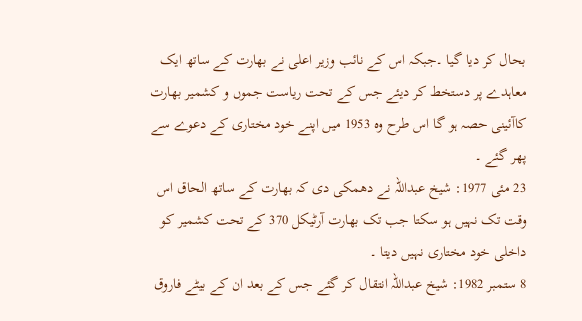بحال کر دیا گیا ۔جبکہ اس کے نائب وزیر اعلی نے بھارت کے ساتھ ایک معاہدے پر دستخط کر دیئے جس کے تحت ریاست جموں و کشمیر بھارت کاآئینی حصہ ہو گا اس طرح وہ 1953 میں اپنے خود مختاری کے دعوے سے پھر گئے ۔
23 مئی 1977: شیخ عبداللہ نے دھمکی دی کہ بھارت کے ساتھ الحاق اس وقت تک نہیں ہو سکتا جب تک بھارت آرٹیکل 370 کے تحت کشمیر کو داخلی خود مختاری نہیں دیتا ۔
8 ستمبر 1982: شیخ عبداللہ انتقال کر گئے جس کے بعد ان کے بیٹے فاروق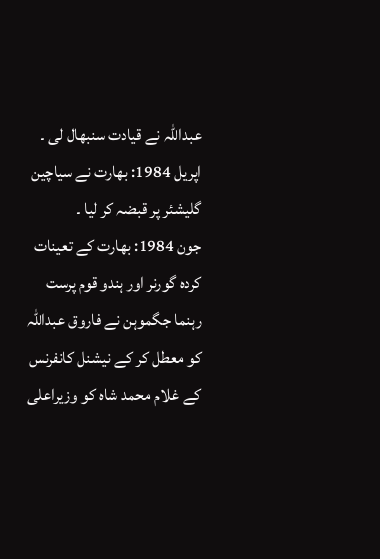عبداللہ نے قیادت سنبھال لی ۔
اپریل 1984: بھارت نے سیاچین گلیشئر پر قبضہ کر لیا ۔
جون 1984: بھارت کے تعینات کردہ گورنر اور ہندو قوم پرست رہنما جگموہن نے فاروق عبداللہ کو معطل کر کے نیشنل کانفرنس کے غلام محمد شاہ کو وزیراعلی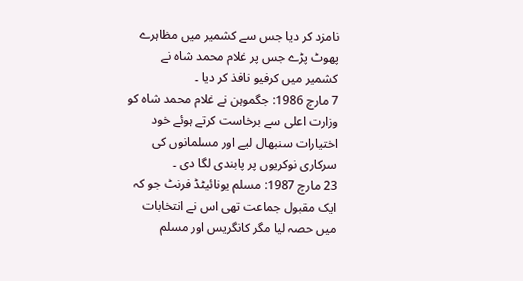نامزد کر دیا جس سے کشمیر میں مظاہرے پھوٹ پڑے جس پر غلام محمد شاہ نے کشمیر میں کرفیو نافذ کر دیا ۔
7 مارچ 1986: جگموہن نے غلام محمد شاہ کو وزارت اعلی سے برخاست کرتے ہوئے خود اختیارات سنبھال لیے اور مسلمانوں کی سرکاری نوکریوں پر پابندی لگا دی ۔
23 مارچ 1987: مسلم یونائیٹڈ فرنٹ جو کہ ایک مقبول جماعت تھی اس نے انتخابات میں حصہ لیا مگر کانگریس اور مسلم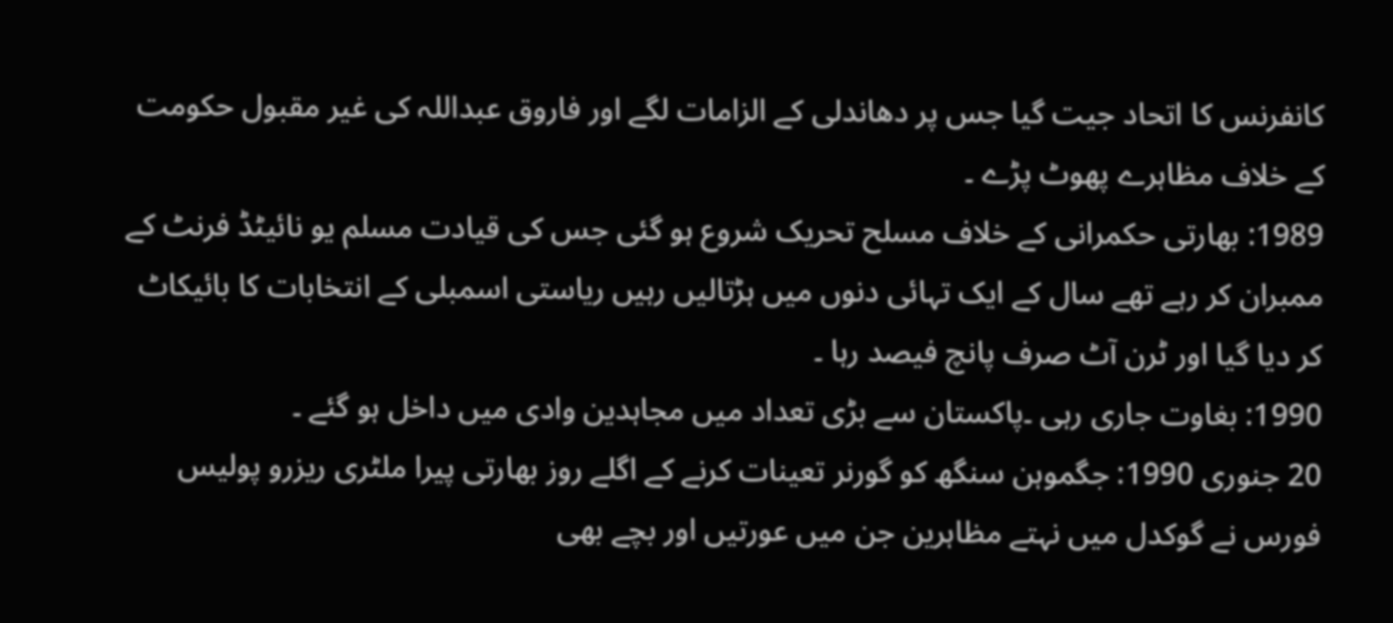کانفرنس کا اتحاد جیت گیا جس پر دھاندلی کے الزامات لگے اور فاروق عبداللہ کی غیر مقبول حکومت کے خلاف مظاہرے پھوٹ پڑے ۔
1989: بھارتی حکمرانی کے خلاف مسلح تحریک شروع ہو گئی جس کی قیادت مسلم یو نائیٹڈ فرنٹ کے ممبران کر رہے تھے سال کے ایک تہائی دنوں میں ہڑتالیں رہیں ریاستی اسمبلی کے انتخابات کا بائیکاٹ کر دیا گیا اور ٹرن آٹ صرف پانچ فیصد رہا ۔
1990: بغاوت جاری رہی ۔پاکستان سے بڑی تعداد میں مجاہدین وادی میں داخل ہو گئے ۔
20 جنوری 1990: جگموہن سنگھ کو گورنر تعینات کرنے کے اگلے روز بھارتی پیرا ملٹری ریزرو پولیس فورس نے گوکدل میں نہتے مظاہرین جن میں عورتیں اور بچے بھی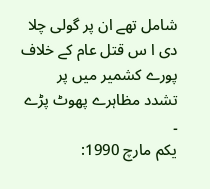شامل تھے ان پر گولی چلا دی ا س قتل عام کے خلاف پورے کشمیر میں پر تشدد مظاہرے پھوٹ پڑے ۔
یکم مارچ 1990: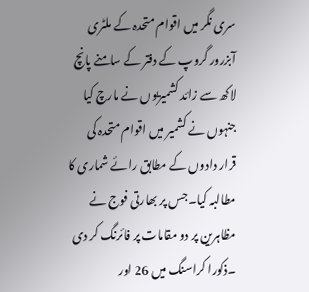سری نگر میں اقوام متحدہ کے ملٹری آبزرور گروپ کے دفتر کے سامنے پانچ لاکھ سے زائد کشمیریوں نے مارچ کیا جنہوں نے کشمیر میں اقوام متحدہ کی قرار دادوں کے مطابق رائے شماری کا مطالبہ کیا۔جس پر بھارتی فوج نے مظاہرین پر دو مقامات پر فائرنگ کر دی ۔ذکورا کراسنگ میں 26 اور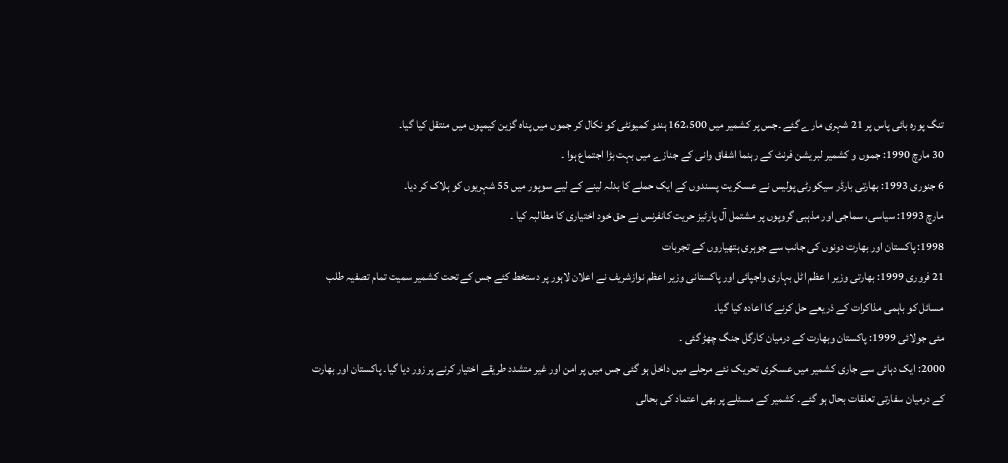تنگ پورہ بائی پاس پر 21 شہری مارے گئے ۔جس پر کشمیر میں 162،500 ہندو کمیونٹی کو نکال کر جموں میں پناہ گزین کیمپوں میں منتقل کیا گیا۔
30 مارچ 1990: جموں و کشمیر لبریشن فرنٹ کے رہنما اشفاق وانی کے جنازے میں بہت بڑا اجتماع ہوا ۔
6 جنوری 1993: بھارتی بارڈر سیکورٹی پولیس نے عسکریت پسندوں کے ایک حملے کا بدلہ لینے کے لیے سوپور میں 55 شہریوں کو ہلاک کر دیا۔
مارچ 1993: سیاسی، سماجی اور مذہبی گروپوں پر مشتمل آل پارٹیز حریت کانفرنس نے حق خود اختیاری کا مطالبہ کیا ۔
1998: پاکستان اور بھارت دونوں کی جانب سے جوہری ہتھیاروں کے تجربات
21 فروری 1999: بھارتی وزیر ا عظم اٹل بہاری واجپائی اور پاکستانی وزیر اعظم نوازشریف نے اعلان لاہور پر دستخط کئے جس کے تحت کشمیر سمیت تمام تصفیہ طلب مسائل کو باہمی مذاکرات کے ذریعے حل کرنے کا اعادہ کیا گیا۔
مئی جولائی 1999: پاکستان وبھارت کے درمیان کارگل جنگ چھڑ گئی ۔
2000: ایک دہائی سے جاری کشمیر میں عسکری تحریک نئے مرحلے میں داخل ہو گئی جس میں پر امن اور غیر متشدد طریقے اختیار کرنے پر زور دیا گیا۔ پاکستان اور بھارت کے درمیان سفارتی تعلقات بحال ہو گئے۔ کشمیر کے مسئلے پر بھی اعتماد کی بحالی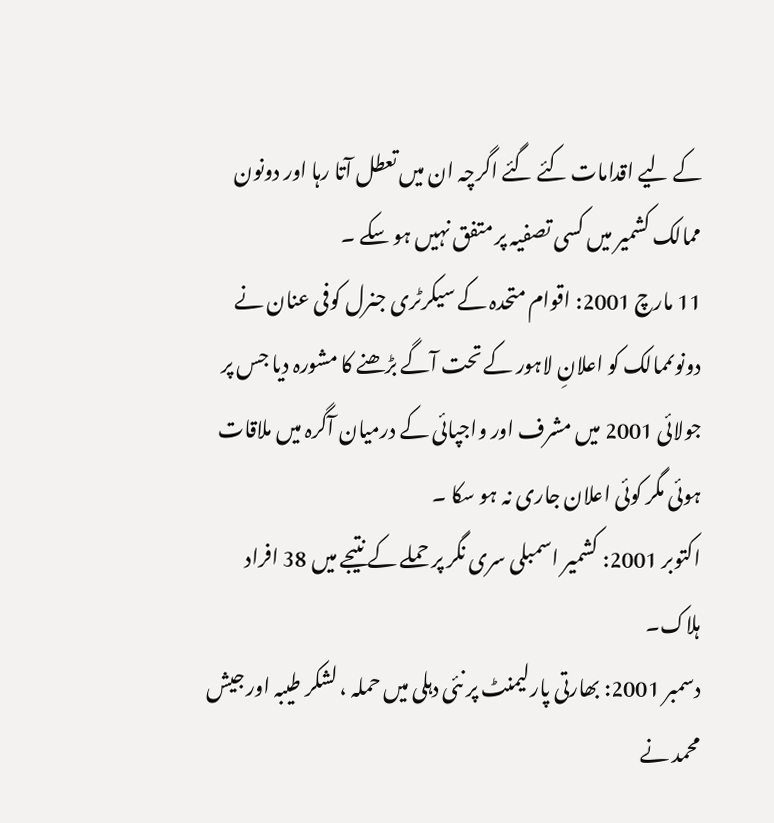کے لیے اقدامات کئے گئے اگرچہ ان میں تعطل آتا رہا اور دونون ممالک کشمیر میں کسی تصفیہ پر متفق نہیں ہو سکے ۔
11 مارچ 2001: اقوام متحدہ کے سیکرٹری جنرل کوفی عنان نے دونوںممالک کو اعلانِ لاہور کے تحت آگے بڑھنے کا مشورہ دیا جس پر جولائی 2001 میں مشرف اور واجپائی کے درمیان آگرہ میں ملاقات ہوئی مگر کوئی اعلان جاری نہ ہو سکا ۔
اکتوبر 2001: کشمیر اسمبلی سری نگر پر حملے کے نتیجے میں 38 افراد ہلاک۔
دسمبر 2001: بھارتی پارلیمنٹ پر نئی دہلی میں حملہ ، لشکر طیبہ اور جیش محمد نے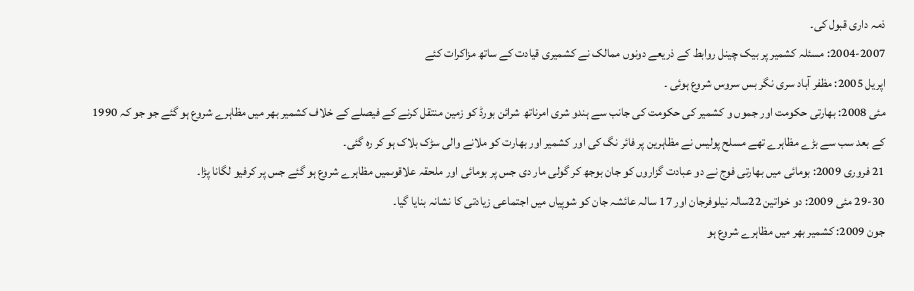ذمہ داری قبول کی۔
2004-2007: مسئلہ کشمیر پر بیک چینل روابط کے ذریعے دونوں ممالک نے کشمیری قیادت کے ساتھ مزاکرات کئے
اپریل 2005: مظفر آباد سری نگر بس سروس شروع ہوئی ۔
مئی 2008: بھارتی حکومت اور جموں و کشمیر کی حکومت کی جانب سے ہندو شری امرناتھ شرائن بورڈ کو زمین منتقل کرنے کے فیصلے کے خلاف کشمیر بھر میں مظاہرے شروع ہو گئے جو جو کہ 1990 کے بعد سب سے بڑے مظاہرے تھے مسلح پولیس نے مظاہرین پر فائر نگ کی اور کشمیر اور بھارت کو ملانے والی سڑک بلاک ہو کر رہ گئی۔
21 فروری 2009: بومائی میں بھارتی فوج نے دو عبادت گزاروں کو جان بوجھ کر گولی مار دی جس پر بومائی اور ملحقہ علاقوںمیں مظاہرے شروع ہو گئے جس پر کرفیو لگانا پڑا۔
29-30 مئی 2009: دو خواتین 22سالہ نیلوفرجان اور 17 سالہ عائشہ جان کو شوپیاں میں اجتماعی زیادتی کا نشانہ بنایا گیا۔
جون 2009: کشمیر بھر میں مظاہرے شروع ہو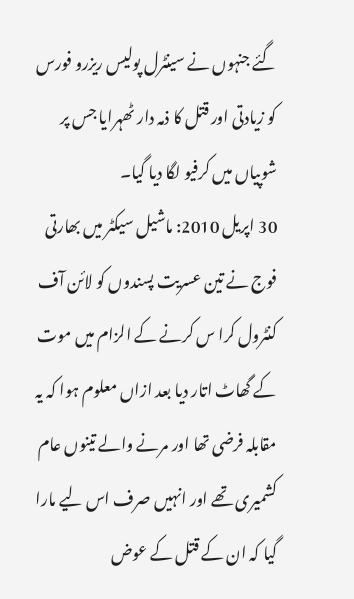گئے جنہوں نے سینٹرل پولیس ریزرو فورس کو زیادتی اور قتل کا ذمہ دار ٹھہرایا جس پر شوپیاں میں کرفیو لگا دیا گیا۔
30 اپریل 2010: ماشیل سیکٹر میں بھارتی فوج نے تین عسریت پسندوں کو لائن آف کنٹرول کرا س کرنے کے الزام میں موت کے گھاٹ اتار دیا بعد ازاں معلوم ہوا کہ یہ مقابلہ فرضی تھا اور مرنے والے تینوں عام کشمیری تھے اور انہیں صرف اس لیے مارا گیا کہ ان کے قتل کے عوض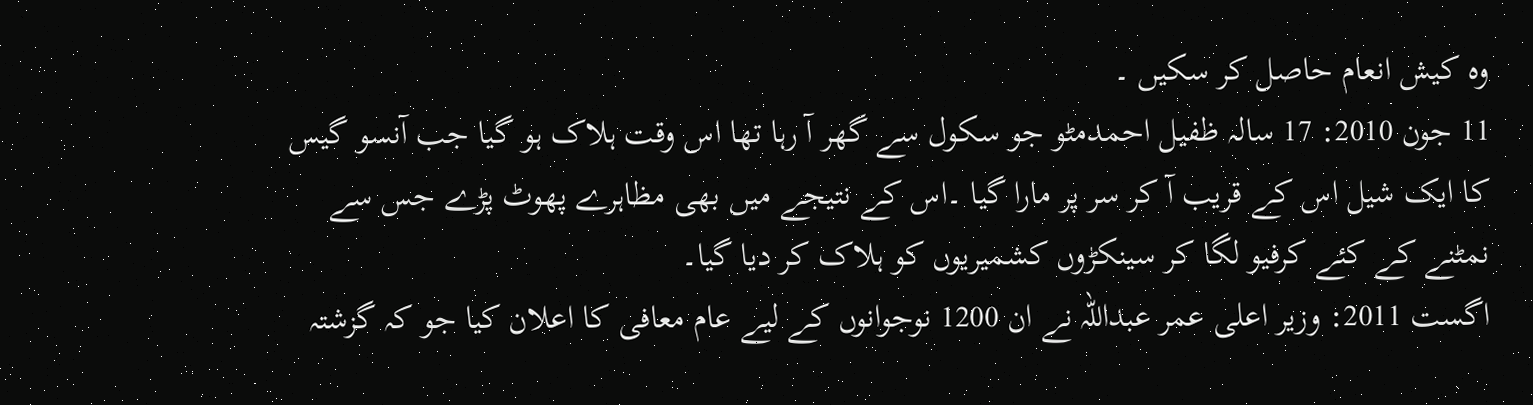وہ کیش انعام حاصل کر سکیں ۔
11 جون 2010: 17 سالہ ظفیل احمدمٹو جو سکول سے گھر آ رہا تھا اس وقت ہلاک ہو گیا جب آنسو گیس کا ایک شیل اس کے قریب آ کر سر پر مارا گیا ۔اس کے نتیجے میں بھی مظاہرے پھوٹ پڑے جس سے نمٹنے کے کئے کرفیو لگا کر سینکڑوں کشمیریوں کو ہلاک کر دیا گیا۔
اگست 2011: وزیر اعلی عمر عبداللہ نے ان 1200 نوجوانوں کے لیے عام معافی کا اعلان کیا جو کہ گزشتہ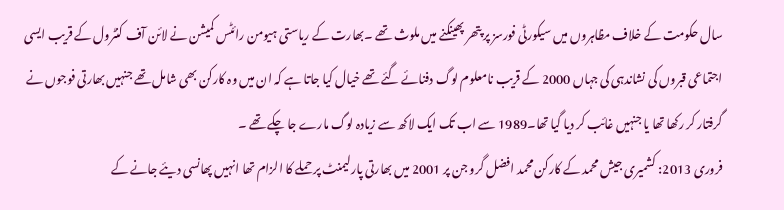سال حکومت کے خلاف مظاہروں میں سیکورٹی فورسز پر پتھر پھینکنے میں ملوث تھے ۔بھارت کے ریاستی ہیومن رائٹس کمیشن نے لائن آف کنٹرول کے قریب ایسی اجتماعی قبروں کی نشاندہی کی جہاں 2000 کے قریب نامعلوم لوگ دفنائے گئے تھے خیال کیا جاتا ہے کہ ان میں وہ کارکن بھی شامل تھے جنہیں بھارتی فوجوں نے گرفتار کر رکھا تھا یا جنہیں غائب کر دیا گیا تھا۔1989 سے اب تک ایک لاکھ سے زیادہ لوگ مارے جا چکے تھے ۔
فروری 2013: کشمیری جیش محمد کے کارکن محمد افضل گرو جن پر 2001 میں بھارتی پارلیمنٹ پر حملے کا الزام تھا انہیں پھانسی دیئے جانے کے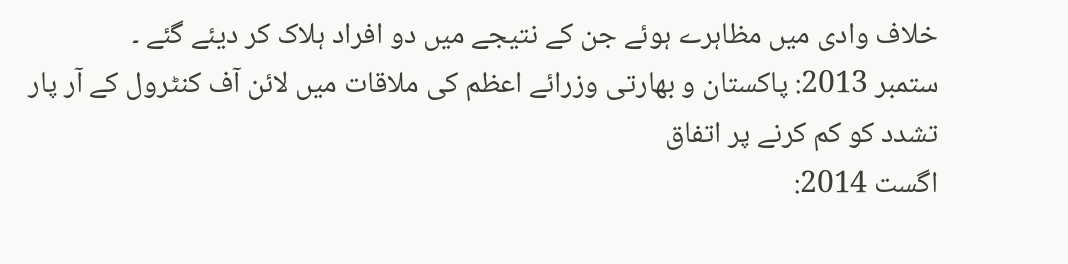خلاف وادی میں مظاہرے ہوئے جن کے نتیجے میں دو افراد ہلاک کر دیئے گئے ۔
ستمبر 2013: پاکستان و بھارتی وزرائے اعظم کی ملاقات میں لائن آف کنٹرول کے آر پار تشدد کو کم کرنے پر اتفاق
اگست 2014: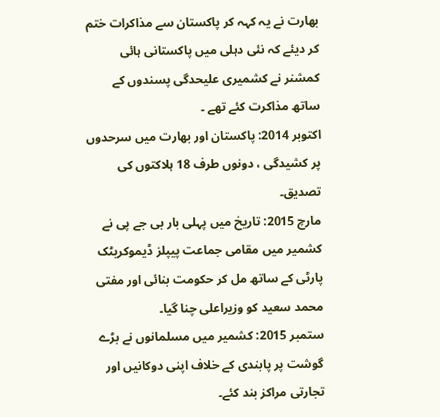بھارت نے یہ کہہ کر پاکستان سے مذاکرات ختم کر دیئے کہ نئی دہلی میں پاکستانی ہائی کمشنر نے کشمیری علیحدگی پسندوں کے ساتھ مذاکرت کئے تھے ۔
اکتوبر 2014: پاکستان اور بھارت میں سرحدوں پر کشیدگی ، دونوں طرف 18 ہلاکتوں کی تصدیق۔
مارچ 2015: تاریخ میں پہلی بار بی جے پی نے کشمیر میں مقامی جماعت پیپلز ڈیموکریٹک پارٹی کے ساتھ مل کر حکومت بنائی اور مفتی محمد سعید کو وزیراعلی چنا گیا۔
ستمبر 2015: کشمیر میں مسلمانوں نے بڑے گوشت پر پابندی کے خلاف اپنی دوکانیں اور تجارتی مراکز بند کئے۔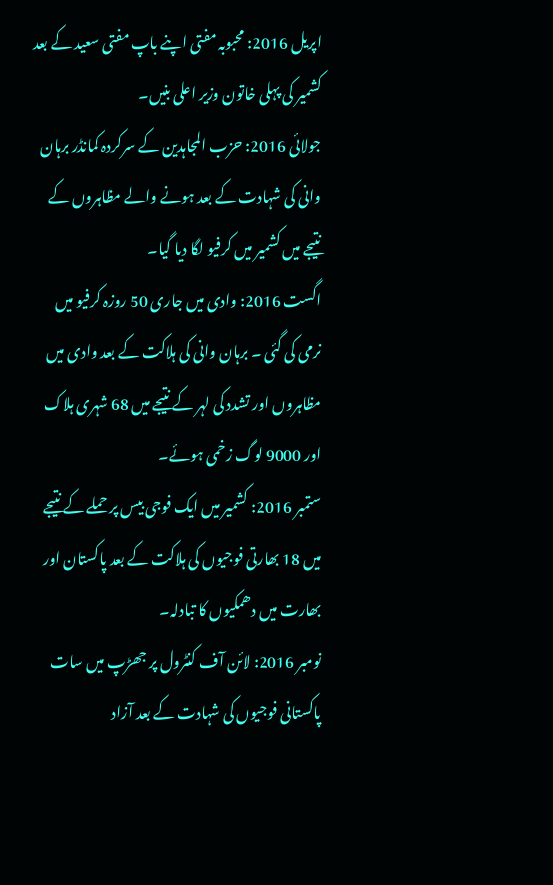اپریل 2016: محبوبہ مفتی اپنے باپ مفتی سعید کے بعد کشمیر کی پہلی خاتون وزیر اعلی بنیں۔
جولائی 2016: حزب المجاہدین کے سرکردہ کمانڈر برہان وانی کی شہادت کے بعد ہونے والے مظاہروں کے نتیجے میں کشمیر میں کرفیو لگا دیا گیا۔
اگست 2016: وادی میں جاری 50 روزہ کرفیو میں نرمی کی گئی ۔ برہان وانی کی ہلاکت کے بعد وادی میں مظاہروں اور تشدد کی لہر کے نتیجے میں 68 شہری ہلاک اور 9000 لوگ زخمی ہوئے۔
ستمبر 2016: کشمیر میں ایک فوجی بیس پر حملے کے نتیجے میں 18 بھارتی فوجیوں کی ہلاکت کے بعد پاکستان اور بھارت میں دھمکیوں کا تبادلہ۔
نومبر 2016: لائن آف کنٹرول پر جھڑپ میں سات پاکستانی فوجیوں کی شہادت کے بعد آزاد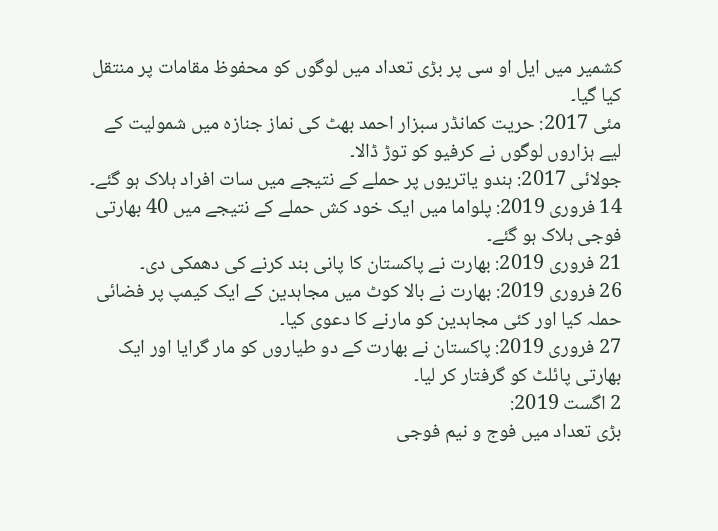کشمیر میں ایل او سی پر بڑی تعداد میں لوگوں کو محفوظ مقامات پر منتقل کیا گیا۔
مئی 2017: حریت کمانڈر سبزار احمد بھٹ کی نماز جنازہ میں شمولیت کے لیے ہزاروں لوگوں نے کرفیو کو توڑ ڈالا۔
جولائی 2017: ہندو یاتریوں پر حملے کے نتیجے میں سات افراد ہلاک ہو گئے۔
14 فروری 2019: پلواما میں ایک خود کش حملے کے نتیجے میں 40 بھارتی فوجی ہلاک ہو گئے۔
21 فروری 2019: بھارت نے پاکستان کا پانی بند کرنے کی دھمکی دی۔
26 فروری 2019: بھارت نے بالا کوٹ میں مجاہدین کے ایک کیمپ پر فضائی حملہ کیا اور کئی مجاہدین کو مارنے کا دعوی کیا۔
27 فروری 2019: پاکستان نے بھارت کے دو طیاروں کو مار گرایا اور ایک بھارتی پائلٹ کو گرفتار کر لیا۔
2 اگست 2019:
بڑی تعداد میں فوج و نیم فوجی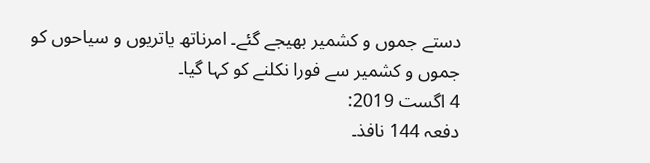دستے جموں و کشمیر بھیجے گئے۔ امرناتھ یاتریوں و سیاحوں کو جموں و کشمیر سے فورا نکلنے کو کہا گیا۔
4 اگست 2019:
دفعہ 144 نافذ۔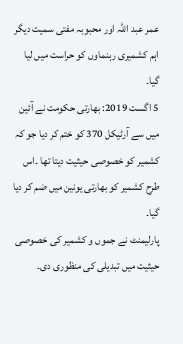عمر عبد اللہ اور محبوبہ مفتی سمیت دیگر اہم کشمیری رہنماوں کو حراست میں لیا گیا۔
5 اگست 2019: بھارتی حکومت نے آئین میں سے آرٹیکل 370 کو ختم کر دیا جو کہ کشمیر کو خصوصی حیثیت دیتا تھا ۔اس طرح کشمیر کو بھارتی یونین میں ضم کر دیا گیا۔
پارلیمنٹ نے جموں و کشمیر کی خصوصی حیثیت میں تبدیلی کی منظوری دی۔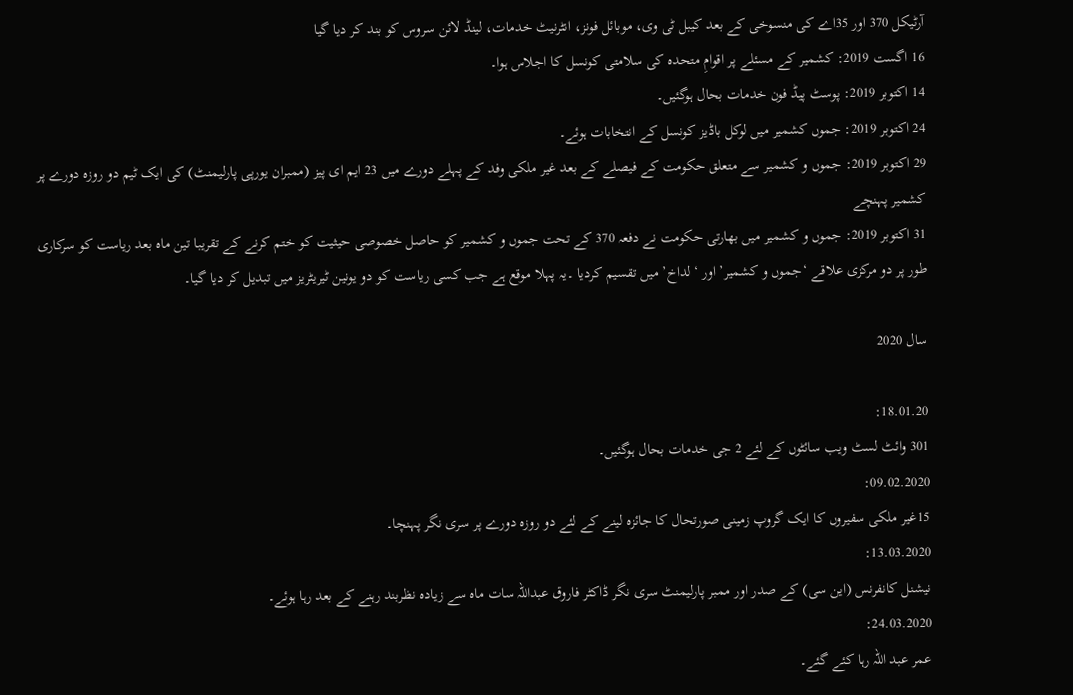آرٹیکل 370 اور 35اے کی منسوخی کے بعد کیبل ٹی وی، موبائل فونز، انٹرنیٹ خدمات، لینڈ لائن سروس کو بند کر دیا گیا
16 اگست 2019: کشمیر کے مسئلے پر اقوامِ متحدہ کی سلامتی کونسل کا اجلاس ہوا۔
14 اکتوبر 2019: پوسٹ پیڈ فون خدمات بحال ہوگئیں۔
24 اکتوبر 2019: جموں کشمیر میں لوکل باڈیز کونسل کے انتخابات ہوئے۔
29 اکتوبر 2019: جموں و کشمیر سے متعلق حکومت کے فیصلے کے بعد غیر ملکی وفد کے پہلے دورے میں 23 ایم ای پیز (ممبران یورپی پارلیمنٹ) کی ایک ٹیم دو روزہ دورے پر کشمیر پہنچے
31 اکتوبر 2019: جموں و کشمیر میں بھارتی حکومت نے دفعہ 370 کے تحت جموں و کشمیر کو حاصل خصوصی حیثیت کو ختم کرنے کے تقریبا تین ماہ بعد ریاست کو سرکاری طور پر دو مرکزی علاقے ‘جموں و کشمیر’ اور ‘لداخ’ میں تقسیم کردیا ۔یہ پہلا موقع ہے جب کسی ریاست کو دو یونین ٹیریٹریز میں تبدیل کر دیا گیا۔

سال 2020

18.01.20:
301 وائٹ لسٹ ویب سائٹوں کے لئے 2 جی خدمات بحال ہوگئیں۔
09.02.2020:
15غیر ملکی سفیروں کا ایک گروپ زمینی صورتحال کا جائزہ لینے کے لئے دو روزہ دورے پر سری نگر پہنچا۔
13.03.2020:
نیشنل کانفرنس (این سی) کے صدر اور ممبر پارلیمنٹ سری نگر ڈاکٹر فاروق عبداللہ سات ماہ سے زیادہ نظربند رہنے کے بعد رہا ہوئے۔
24.03.2020:
عمر عبد اللہ رہا کئے گئے۔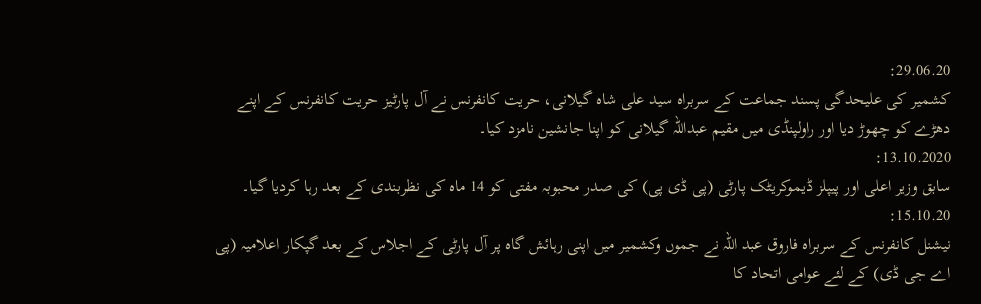29.06.20:
کشمیر کی علیحدگی پسند جماعت کے سربراہ سید علی شاہ گیلانی، حریت کانفرنس نے آل پارٹیز حریت کانفرنس کے اپنے دھڑے کو چھوڑ دیا اور راولپنڈی میں مقیم عبداللہ گیلانی کو اپنا جانشین نامزد کیا۔
13.10.2020:
سابق وزیر اعلی اور پیپلز ڈیموکریٹک پارٹی (پی ڈی پی) کی صدر محبوبہ مفتی کو 14 ماہ کی نظربندی کے بعد رہا کردیا گیا۔
15.10.20:
نیشنل کانفرنس کے سربراہ فاروق عبد اللہ نے جموں وکشمیر میں اپنی رہائش گاہ پر آل پارٹی کے اجلاس کے بعد گپکار اعلامیہ (پی اے جی ڈی) کے لئے عوامی اتحاد کا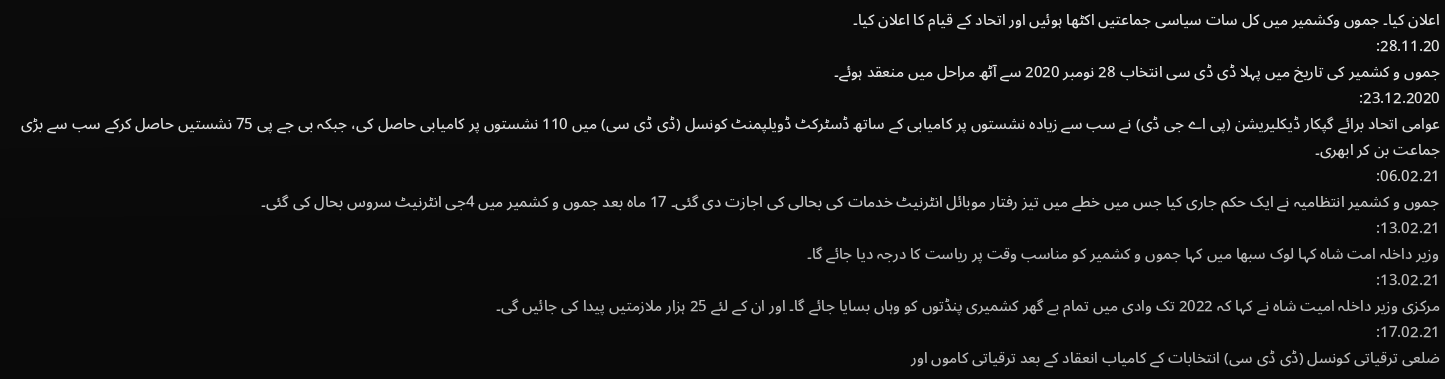اعلان کیا۔ جموں وکشمیر میں کل سات سیاسی جماعتیں اکٹھا ہوئیں اور اتحاد کے قیام کا اعلان کیا۔
28.11.20:
جموں و کشمیر کی تاریخ میں پہلا ڈی ڈی سی انتخاب 28 نومبر 2020 سے آٹھ مراحل میں منعقد ہوئے۔
23.12.2020:
عوامی اتحاد برائے گپکار ڈیکلیریشن (پی اے جی ڈی) نے سب سے زیادہ نشستوں پر کامیابی کے ساتھ ڈسٹرکٹ ڈویلپمنٹ کونسل (ڈی ڈی سی) میں 110 نشستوں پر کامیابی حاصل کی، جبکہ بی جے پی 75 نشستیں حاصل کرکے سب سے بڑی جماعت بن کر ابھری۔
06.02.21:
جموں و کشمیر انتظامیہ نے ایک حکم جاری کیا جس میں خطے میں تیز رفتار موبائل انٹرنیٹ خدمات کی بحالی کی اجازت دی گئی۔ 17 ماہ بعد جموں و کشمیر میں 4جی انٹرنیٹ سروس بحال کی گئی۔
13.02.21:
وزیر داخلہ امت شاہ کہا لوک سبھا میں کہا جموں و کشمیر کو مناسب وقت پر ریاست کا درجہ دیا جائے گا۔
13.02.21:
مرکزی وزیر داخلہ امیت شاہ نے کہا کہ 2022 تک وادی میں تمام بے گھر کشمیری پنڈتوں کو وہاں بسایا جائے گا۔ اور ان کے لئے 25 ہزار ملازمتیں پیدا کی جائیں گی۔
17.02.21:
ضلعی ترقیاتی کونسل (ڈی ڈی سی) انتخابات کے کامیاب انعقاد کے بعد ترقیاتی کاموں اور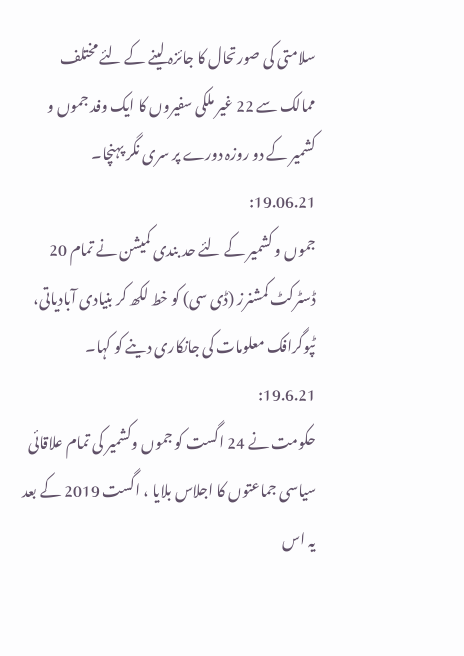سلامتی کی صورتحال کا جائزہ لینے کے لئے مختلف ممالک سے 22 غیر ملکی سفیروں کا ایک وفد جموں و کشمیر کے دو روزہ دورے پر سری نگر پہنچا۔
19.06.21:
جموں و کشمیر کے لئے حد بندی کمیشن نے تمام 20 ڈسٹرکٹ کمشنرز (ڈی سی) کو خط لکھ کر بنیادی آبادیاتی، ٹپوگرافک معلومات کی جانکاری دینے کو کہا۔
19.6.21:
حکومت نے 24 اگست کو جموں وکشمیر کی تمام علاقائی سیاسی جماعتوں کا اجلاس بلایا ، اگست 2019 کے بعد یہ اس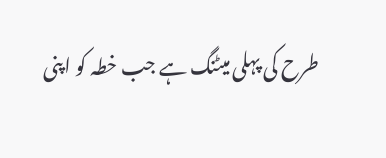طرح کی پہلی میٹنگ ہے جب خطہ کو اپنی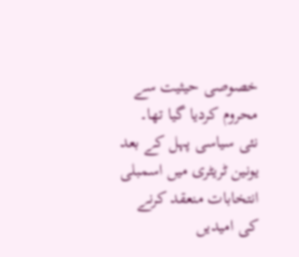خصوصی حیثیت سے محروم کردیا گیا تھا۔
نئی سیاسی پہل کے بعد یونین ٹریٹری میں اسمبلی انتخابات منعقد کرنے کی امیدیں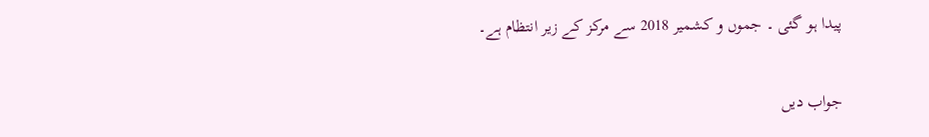پیدا ہو گئی ۔ جموں و کشمیر 2018 سے مرکز کے زیر انتظام ہے۔

جواب دیں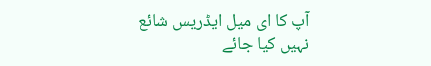آپ کا ای میل ایڈریس شائع نہیں کیا جائے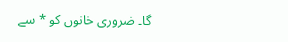گا۔ ضروری خانوں کو * سے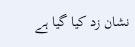نشان زد کیا گیا ہے